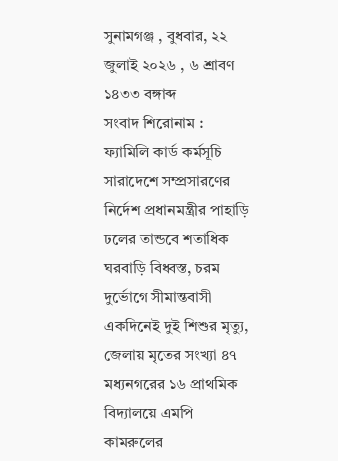সুনামগঞ্জ , বুধবার, ২২ জুলাই ২০২৬ , ৬ শ্রাবণ ১৪৩৩ বঙ্গাব্দ
সংবাদ শিরোনাম :
ফ্যামিলি কার্ড কর্মসূচি সারাদেশে সম্প্রসারণের নির্দেশ প্রধানমন্ত্রীর পাহাড়ি ঢলের তান্ডবে শতাধিক ঘরবাড়ি বিধ্বস্ত, চরম দুর্ভোগে সীমান্তবাসী একদিনেই দুই শিশুর মৃত্যু, জেলায় মৃতের সংখ্যা ৪৭ মধ্যনগরের ১৬ প্রাথমিক বিদ্যালয়ে এমপি কামরুলের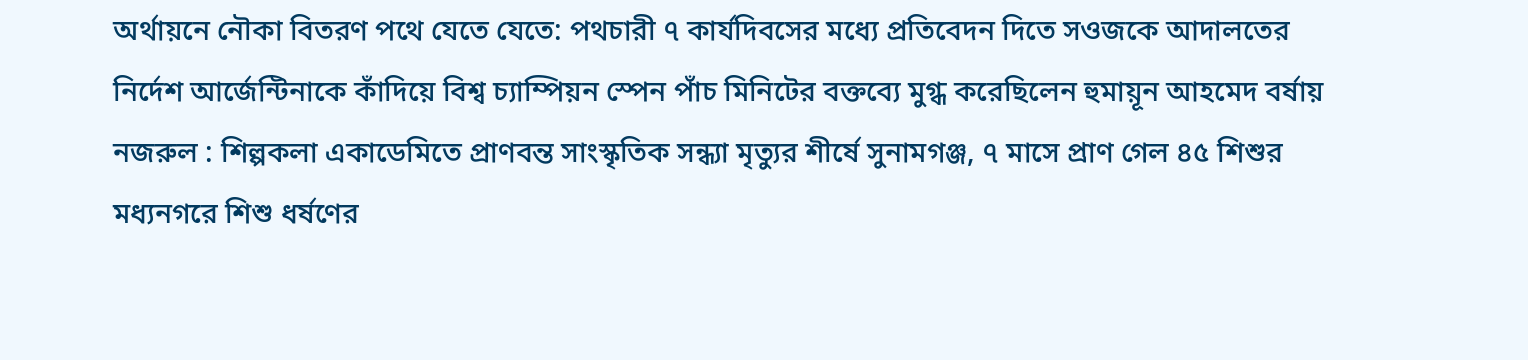অর্থায়নে নৌকা বিতরণ পথে যেতে যেতে: পথচারী ৭ কার্যদিবসের মধ্যে প্রতিবেদন দিতে সওজকে আদালতের নির্দেশ আর্জেন্টিনাকে কাঁদিয়ে বিশ্ব চ্যাম্পিয়ন স্পেন পাঁচ মিনিটের বক্তব্যে মুগ্ধ করেছিলেন হুমায়ূন আহমেদ বর্ষায় নজরুল : শিল্পকলা একাডেমিতে প্রাণবন্ত সাংস্কৃতিক সন্ধ্যা মৃত্যুর শীর্ষে সুনামগঞ্জ, ৭ মাসে প্রাণ গেল ৪৫ শিশুর মধ্যনগরে শিশু ধর্ষণের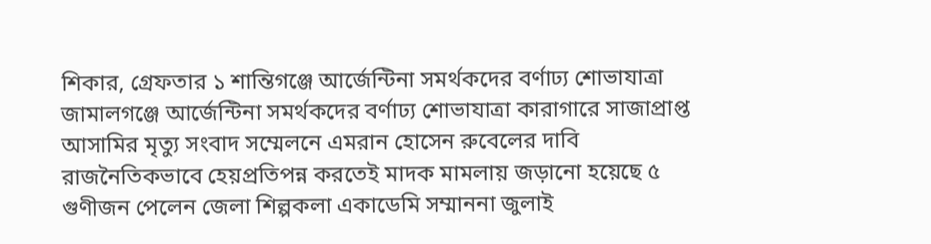শিকার, গ্রেফতার ১ শান্তিগঞ্জে আর্জেন্টিনা সমর্থকদের বর্ণাঢ্য শোভাযাত্রা জামালগঞ্জে আর্জেন্টিনা সমর্থকদের বর্ণাঢ্য শোভাযাত্রা কারাগারে সাজাপ্রাপ্ত আসামির মৃত্যু সংবাদ সম্মেলনে এমরান হোসেন রুবেলের দাবি রাজনৈতিকভাবে হেয়প্রতিপন্ন করতেই মাদক মামলায় জড়ানো হয়েছে ৫ গুণীজন পেলেন জেলা শিল্পকলা একাডেমি সম্মাননা জুলাই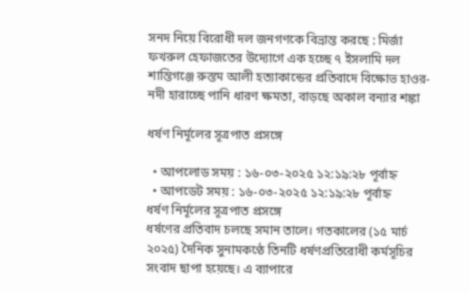সনদ নিয়ে বিরোধী দল জনগণকে বিভ্রান্ত করছে : মির্জা ফখরুল হেফাজতের উদ্যোগে এক হচ্ছে ৭ ইসলামি দল শান্তিগঞ্জে রুস্তম আলী হত্যাকান্ডের প্রতিবাদে বিক্ষোভ হাওর-নদী হারাচ্ছে পানি ধারণ ক্ষমতা, বাড়ছে অকাল বন্যার শঙ্কা

ধর্ষণ নির্মূলের সূত্রপাত প্রসঙ্গে

  • আপলোড সময় : ১৬-০৩-২০২৫ ১২:১৯:২৮ পূর্বাহ্ন
  • আপডেট সময় : ১৬-০৩-২০২৫ ১২:১৯:২৮ পূর্বাহ্ন
ধর্ষণ নির্মূলের সূত্রপাত প্রসঙ্গে
ধর্ষণের প্রতিবাদ চলছে সমান তালে। গতকালের (১৫ মার্চ ২০২৫) দৈনিক সুনামকণ্ঠে তিনটি ধর্ষণপ্রতিরোধী কর্মসূচির সংবাদ ছাপা হয়েছে। এ ব্যাপারে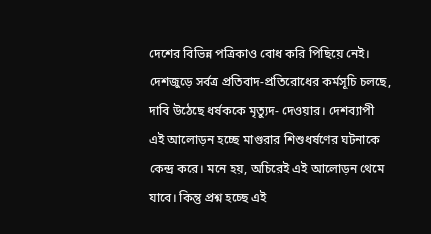দেশের বিভিন্ন পত্রিকাও বোধ করি পিছিয়ে নেই। দেশজুড়ে সর্বত্র প্রতিবাদ-প্রতিরোধের কর্মসূচি চলছে, দাবি উঠেছে ধর্ষককে মৃত্যুদ- দেওয়ার। দেশব্যাপী এই আলোড়ন হচ্ছে মাগুরার শিশুধর্ষণের ঘটনাকে কেন্দ্র করে। মনে হয়, অচিরেই এই আলোড়ন থেমে যাবে। কিন্তু প্রশ্ন হচ্ছে এই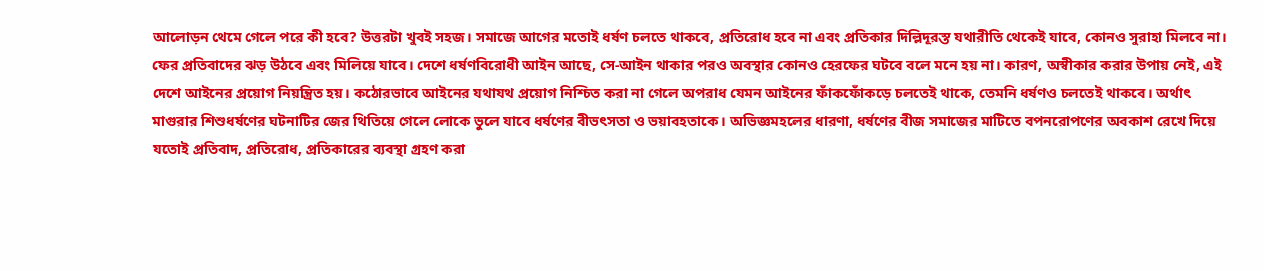আলোড়ন থেমে গেলে পরে কী হবে? উত্তরটা খুবই সহজ। সমাজে আগের মতোই ধর্ষণ চলতে থাকবে, প্রতিরোধ হবে না এবং প্রতিকার দিল্লিদূরস্ত যথারীতি থেকেই যাবে, কোনও সুরাহা মিলবে না। ফের প্রতিবাদের ঝড় উঠবে এবং মিলিয়ে যাবে। দেশে ধর্ষণবিরোধী আইন আছে, সে-আইন থাকার পরও অবস্থার কোনও হেরফের ঘটবে বলে মনে হয় না। কারণ, অস্বীকার করার উপায় নেই, এই দেশে আইনের প্রয়োগ নিয়ন্ত্রিত হয়। কঠোরভাবে আইনের যথাযথ প্রয়োগ নিশ্চিত করা না গেলে অপরাধ যেমন আইনের ফাঁকফোঁকড়ে চলতেই থাকে, তেমনি ধর্ষণও চলতেই থাকবে। অর্থাৎ মাগুরার শিশুধর্ষণের ঘটনাটির জের থিতিয়ে গেলে লোকে ভুলে যাবে ধর্ষণের বীভৎসতা ও ভয়াবহতাকে। অভিজ্ঞমহলের ধারণা, ধর্ষণের বীজ সমাজের মাটিতে বপনরোপণের অবকাশ রেখে দিয়ে যতোই প্রতিবাদ, প্রতিরোধ, প্রতিকারের ব্যবস্থা গ্রহণ করা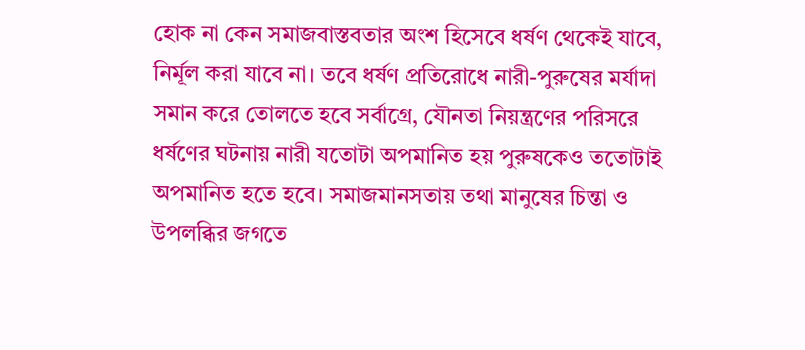হোক না কেন সমাজবাস্তবতার অংশ হিসেবে ধর্ষণ থেকেই যাবে, নির্মূল করা যাবে না। তবে ধর্ষণ প্রতিরোধে নারী-পুরুষের মর্যাদা সমান করে তোলতে হবে সর্বাগ্রে, যৌনতা নিয়ন্ত্রণের পরিসরে ধর্ষণের ঘটনায় নারী যতোটা অপমানিত হয় পুরুষকেও ততোটাই অপমানিত হতে হবে। সমাজমানসতায় তথা মানুষের চিন্তা ও উপলব্ধির জগতে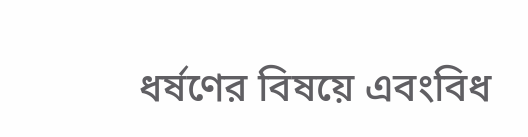ধর্ষণের বিষয়ে এবংবিধ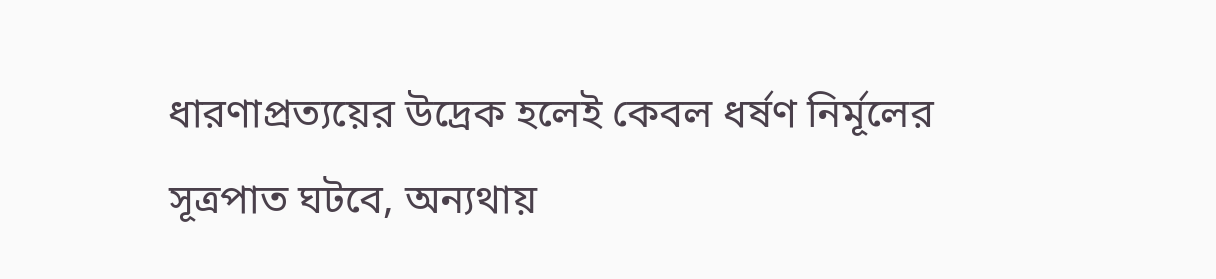ধারণাপ্রত্যয়ের উদ্রেক হলেই কেবল ধর্ষণ নির্মূলের সূত্রপাত ঘটবে, অন্যথায়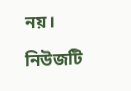নয়।

নিউজটি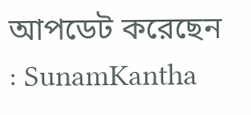আপডেট করেছেন : SunamKantha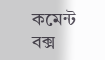কমেন্ট বক্স